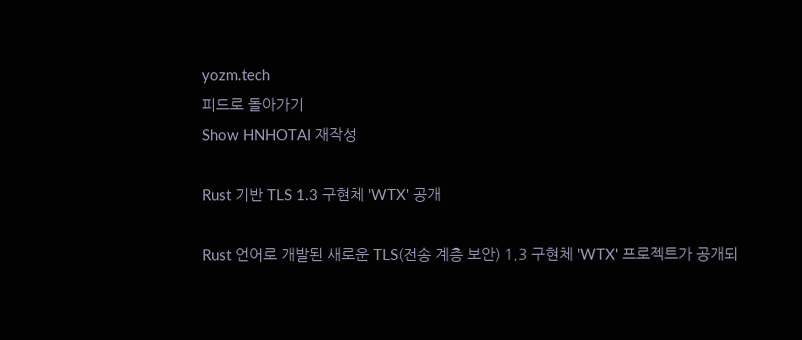yozm.tech
피드로 돌아가기
Show HNHOTAI 재작성

Rust 기반 TLS 1.3 구현체 'WTX' 공개

Rust 언어로 개발된 새로운 TLS(전송 계층 보안) 1.3 구현체 'WTX' 프로젝트가 공개되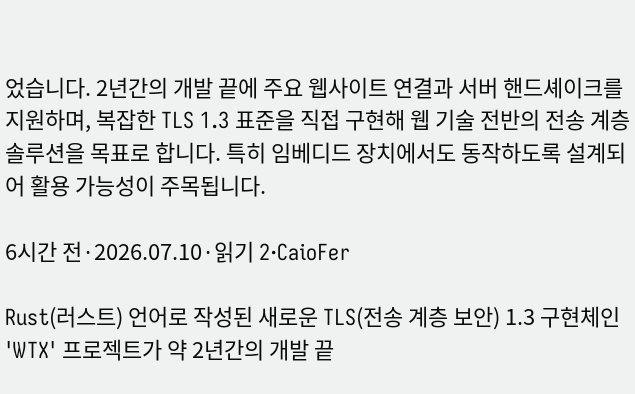었습니다. 2년간의 개발 끝에 주요 웹사이트 연결과 서버 핸드셰이크를 지원하며, 복잡한 TLS 1.3 표준을 직접 구현해 웹 기술 전반의 전송 계층 솔루션을 목표로 합니다. 특히 임베디드 장치에서도 동작하도록 설계되어 활용 가능성이 주목됩니다.

6시간 전·2026.07.10·읽기 2·CaioFer

Rust(러스트) 언어로 작성된 새로운 TLS(전송 계층 보안) 1.3 구현체인 'WTX' 프로젝트가 약 2년간의 개발 끝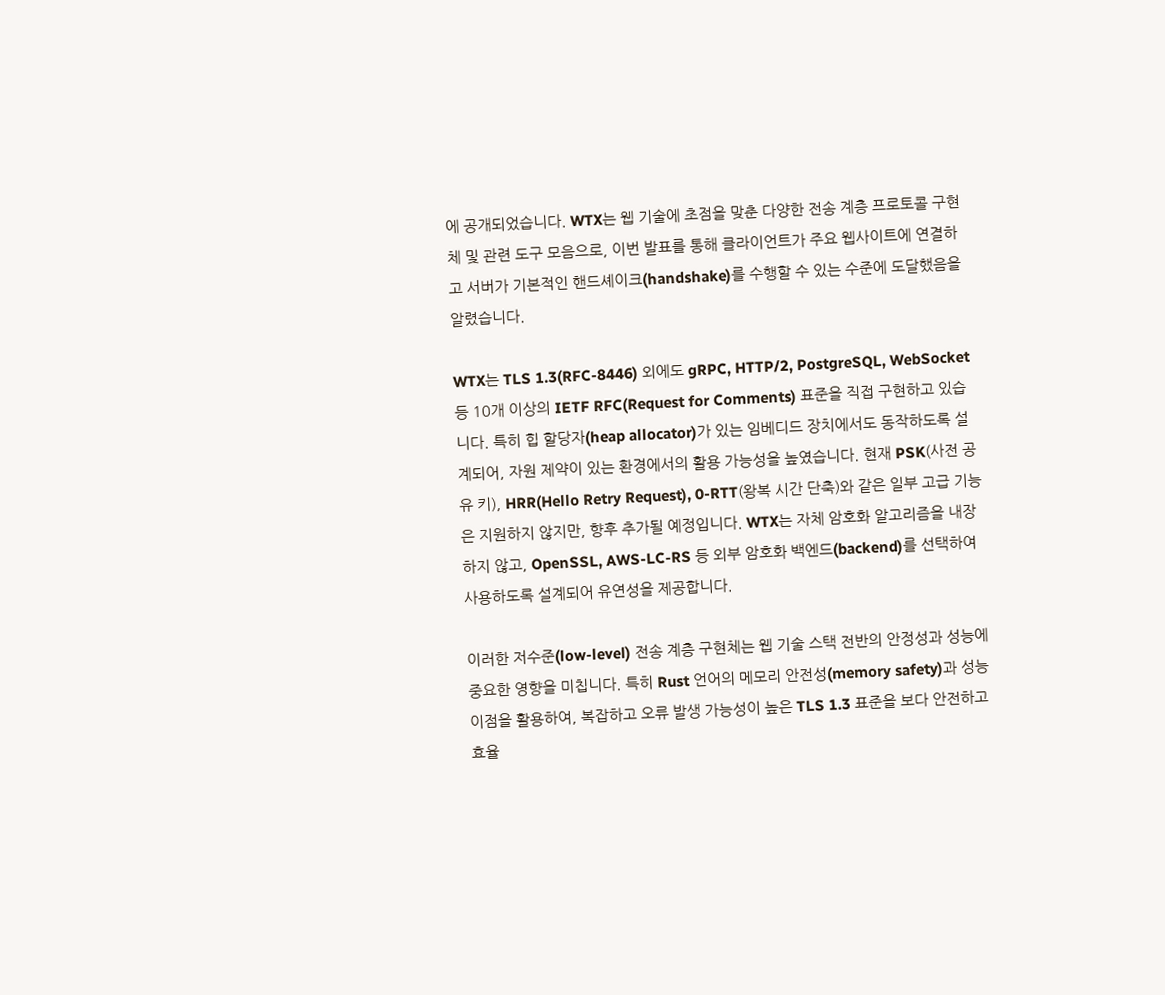에 공개되었습니다. WTX는 웹 기술에 초점을 맞춘 다양한 전송 계층 프로토콜 구현체 및 관련 도구 모음으로, 이번 발표를 통해 클라이언트가 주요 웹사이트에 연결하고 서버가 기본적인 핸드셰이크(handshake)를 수행할 수 있는 수준에 도달했음을 알렸습니다.

WTX는 TLS 1.3(RFC-8446) 외에도 gRPC, HTTP/2, PostgreSQL, WebSocket 등 10개 이상의 IETF RFC(Request for Comments) 표준을 직접 구현하고 있습니다. 특히 힙 할당자(heap allocator)가 있는 임베디드 장치에서도 동작하도록 설계되어, 자원 제약이 있는 환경에서의 활용 가능성을 높였습니다. 현재 PSK(사전 공유 키), HRR(Hello Retry Request), 0-RTT(왕복 시간 단축)와 같은 일부 고급 기능은 지원하지 않지만, 향후 추가될 예정입니다. WTX는 자체 암호화 알고리즘을 내장하지 않고, OpenSSL, AWS-LC-RS 등 외부 암호화 백엔드(backend)를 선택하여 사용하도록 설계되어 유연성을 제공합니다.

이러한 저수준(low-level) 전송 계층 구현체는 웹 기술 스택 전반의 안정성과 성능에 중요한 영향을 미칩니다. 특히 Rust 언어의 메모리 안전성(memory safety)과 성능 이점을 활용하여, 복잡하고 오류 발생 가능성이 높은 TLS 1.3 표준을 보다 안전하고 효율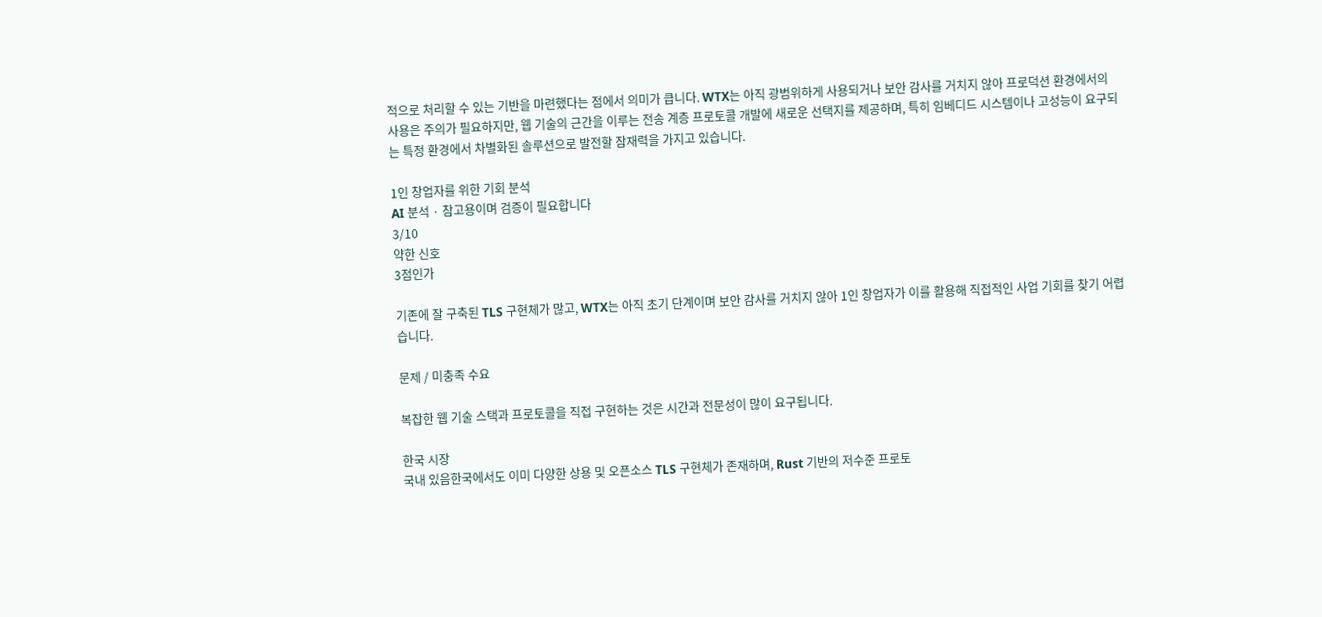적으로 처리할 수 있는 기반을 마련했다는 점에서 의미가 큽니다. WTX는 아직 광범위하게 사용되거나 보안 감사를 거치지 않아 프로덕션 환경에서의 사용은 주의가 필요하지만, 웹 기술의 근간을 이루는 전송 계층 프로토콜 개발에 새로운 선택지를 제공하며, 특히 임베디드 시스템이나 고성능이 요구되는 특정 환경에서 차별화된 솔루션으로 발전할 잠재력을 가지고 있습니다.

1인 창업자를 위한 기회 분석
AI 분석 · 참고용이며 검증이 필요합니다
3/10
약한 신호
3점인가

기존에 잘 구축된 TLS 구현체가 많고, WTX는 아직 초기 단계이며 보안 감사를 거치지 않아 1인 창업자가 이를 활용해 직접적인 사업 기회를 찾기 어렵습니다.

문제 / 미충족 수요

복잡한 웹 기술 스택과 프로토콜을 직접 구현하는 것은 시간과 전문성이 많이 요구됩니다.

한국 시장
국내 있음한국에서도 이미 다양한 상용 및 오픈소스 TLS 구현체가 존재하며, Rust 기반의 저수준 프로토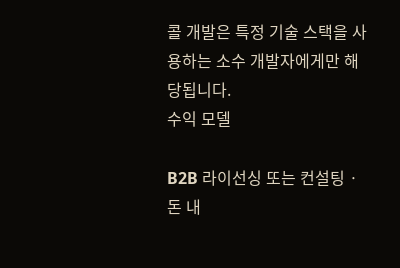콜 개발은 특정 기술 스택을 사용하는 소수 개발자에게만 해당됩니다.
수익 모델

B2B 라이선싱 또는 컨설팅 · 돈 내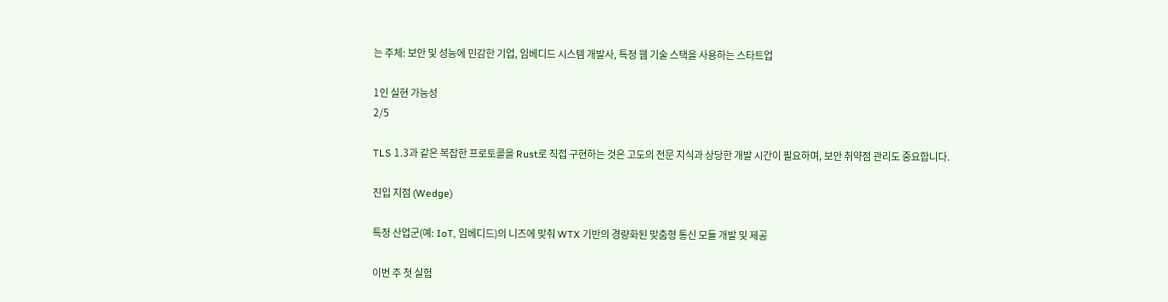는 주체: 보안 및 성능에 민감한 기업, 임베디드 시스템 개발사, 특정 웹 기술 스택을 사용하는 스타트업

1인 실현 가능성
2/5

TLS 1.3과 같은 복잡한 프로토콜을 Rust로 직접 구현하는 것은 고도의 전문 지식과 상당한 개발 시간이 필요하며, 보안 취약점 관리도 중요합니다.

진입 지점 (Wedge)

특정 산업군(예: IoT, 임베디드)의 니즈에 맞춰 WTX 기반의 경량화된 맞춤형 통신 모듈 개발 및 제공

이번 주 첫 실험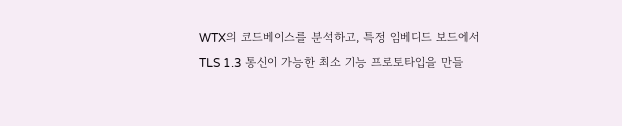WTX의 코드베이스를 분석하고, 특정 임베디드 보드에서 TLS 1.3 통신이 가능한 최소 기능 프로토타입을 만들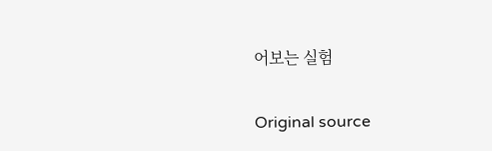어보는 실험

Original source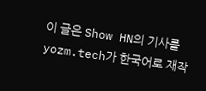이 글은 Show HN의 기사를 yozm.tech가 한국어로 재작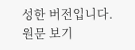성한 버전입니다.
원문 보기